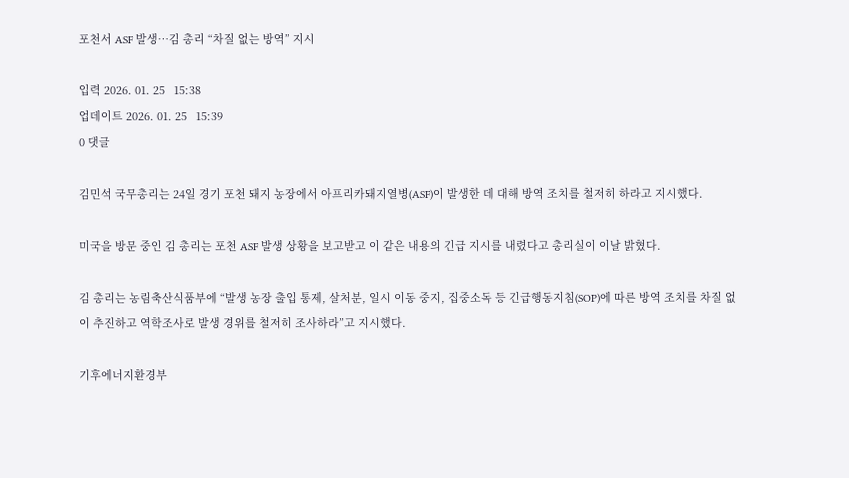포천서 ASF 발생…김 총리 “차질 없는 방역” 지시

입력 2026. 01. 25   15:38
업데이트 2026. 01. 25   15:39
0 댓글

김민석 국무총리는 24일 경기 포천 돼지 농장에서 아프리카돼지열병(ASF)이 발생한 데 대해 방역 조치를 철저히 하라고 지시했다.

미국을 방문 중인 김 총리는 포천 ASF 발생 상황을 보고받고 이 같은 내용의 긴급 지시를 내렸다고 총리실이 이날 밝혔다.

김 총리는 농림축산식품부에 “발생 농장 출입 통제, 살처분, 일시 이동 중지, 집중소독 등 긴급행동지침(SOP)에 따른 방역 조치를 차질 없이 추진하고 역학조사로 발생 경위를 철저히 조사하라”고 지시했다.

기후에너지환경부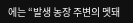에는 “발생 농장 주변의 멧돼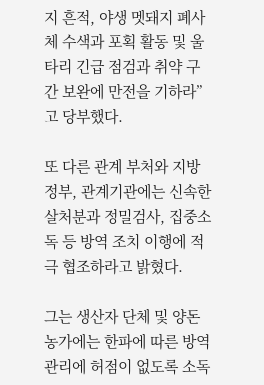지 흔적, 야생 멧돼지 폐사체 수색과 포획 활동 및 울타리 긴급 점검과 취약 구간 보완에 만전을 기하라”고 당부했다.

또 다른 관계 부처와 지방정부, 관계기관에는 신속한 살처분과 정밀검사, 집중소독 등 방역 조치 이행에 적극 협조하라고 밝혔다.

그는 생산자 단체 및 양돈 농가에는 한파에 따른 방역관리에 허점이 없도록 소독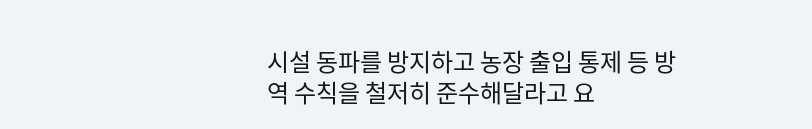시설 동파를 방지하고 농장 출입 통제 등 방역 수칙을 철저히 준수해달라고 요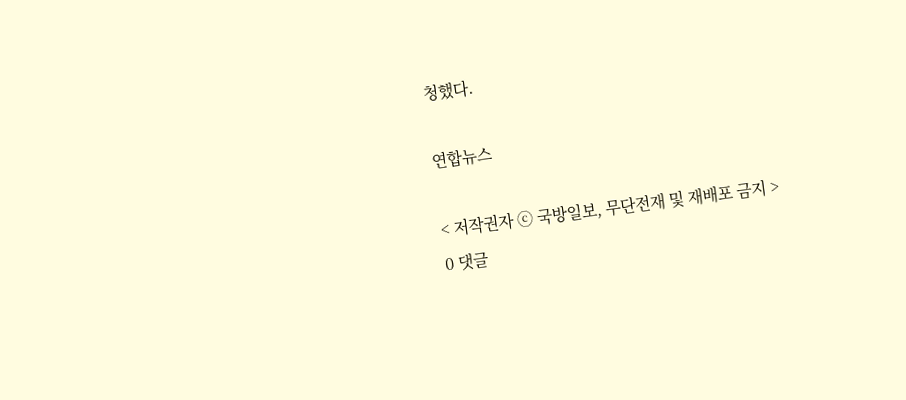청했다.

연합뉴스

< 저작권자 ⓒ 국방일보, 무단전재 및 재배포 금지 >
0 댓글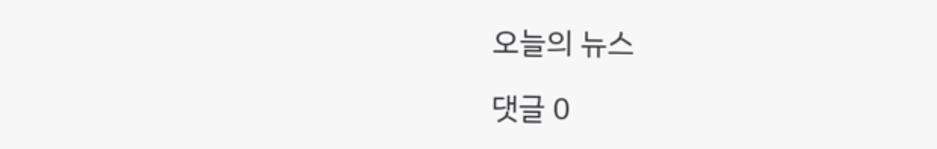오늘의 뉴스

댓글 0